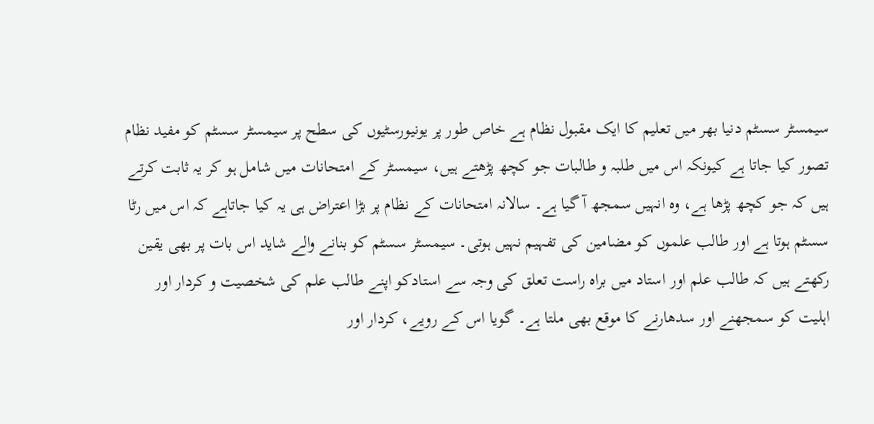سیمسٹر سسٹم دنیا بھر میں تعلیم کا ایک مقبول نظام ہے خاص طور پر یونیورسٹیوں کی سطح پر سیمسٹر سسٹم کو مفید نظام تصور کیا جاتا ہے کیونکہ اس میں طلبہ و طالبات جو کچھ پڑھتے ہیں، سیمسٹر کے امتحانات میں شامل ہو کر یہ ثابت کرتے ہیں کہ جو کچھ پڑھا ہے، وہ انہیں سمجھ آ گیا ہے۔ سالانہ امتحانات کے نظام پر بڑا اعتراض ہی یہ کیا جاتاہے کہ اس میں رٹا سسٹم ہوتا ہے اور طالب علموں کو مضامین کی تفہیم نہیں ہوتی۔ سیمسٹر سسٹم کو بنانے والے شاید اس بات پر بھی یقین رکھتے ہیں کہ طالب علم اور استاد میں براہ راست تعلق کی وجہ سے استادکو اپنے طالب علم کی شخصیت و کردار اور اہلیت کو سمجھنے اور سدھارنے کا موقع بھی ملتا ہے۔ گویا اس کے رویے، کردار اور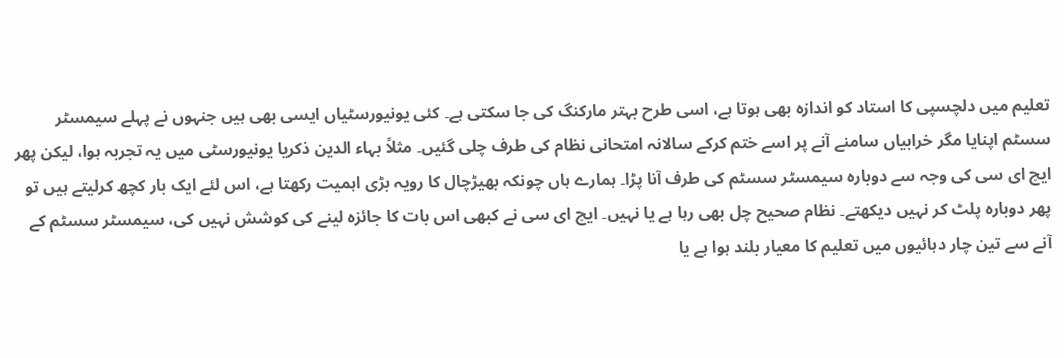تعلیم میں دلچسپی کا استاد کو اندازہ بھی ہوتا ہے، اسی طرح بہتر مارکنگ کی جا سکتی ہے۔ کئی یونیورسٹیاں ایسی بھی ہیں جنہوں نے پہلے سیمسٹر سسٹم اپنایا مگر خرابیاں سامنے آنے پر اسے ختم کرکے سالانہ امتحانی نظام کی طرف چلی گئیں۔ مثلاً بہاء الدین ذکریا یونیورسٹی میں یہ تجربہ ہوا، لیکن پھر ایچ ای سی کی وجہ سے دوبارہ سیمسٹر سسٹم کی طرف آنا پڑا۔ ہمارے ہاں چونکہ بھیڑچال کا رویہ بڑی اہمیت رکھتا ہے، اس لئے ایک بار کچھ کرلیتے ہیں تو پھر دوبارہ پلٹ کر نہیں دیکھتے۔ نظام صحیح چل بھی رہا ہے یا نہیں۔ ایچ ای سی نے کبھی اس بات کا جائزہ لینے کی کوشش نہیں کی، سیمسٹر سسٹم کے آنے سے تین چار دہائیوں میں تعلیم کا معیار بلند ہوا ہے یا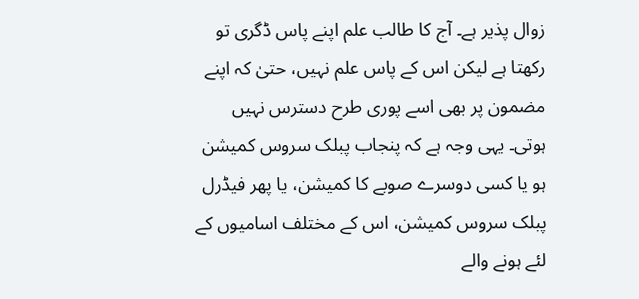زوال پذیر ہے۔ آج کا طالب علم اپنے پاس ڈگری تو رکھتا ہے لیکن اس کے پاس علم نہیں، حتیٰ کہ اپنے مضمون پر بھی اسے پوری طرح دسترس نہیں ہوتی۔ یہی وجہ ہے کہ پنجاب پبلک سروس کمیشن ہو یا کسی دوسرے صوبے کا کمیشن، یا پھر فیڈرل پبلک سروس کمیشن، اس کے مختلف اسامیوں کے لئے ہونے والے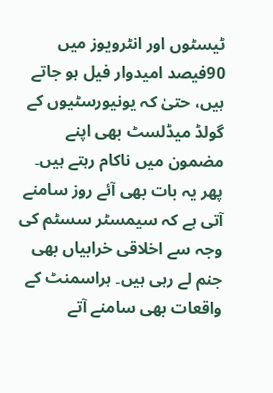ٹیسٹوں اور انٹرویوز میں 90فیصد امیدوار فیل ہو جاتے ہیں، حتیٰ کہ یونیورسٹیوں کے گولڈ میڈلسٹ بھی اپنے مضمون میں ناکام رہتے ہیں۔ پھر یہ بات بھی آئے روز سامنے آتی ہے کہ سیمسٹر سسٹم کی وجہ سے اخلاقی خرابیاں بھی جنم لے رہی ہیں۔ ہراسمنٹ کے واقعات بھی سامنے آتے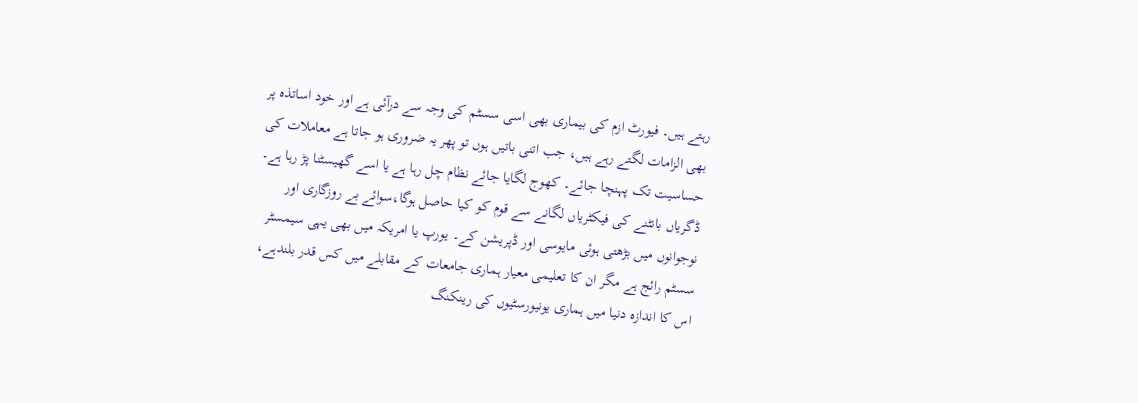رہتے ہیں۔ فیورٹ ازم کی بیماری بھی اسی سسٹم کی وجہ سے درآئی ہے اور خود اساتذہ پر بھی الزامات لگتے رہے ہیں، جب اتنی باتیں ہوں تو پھر یہ ضروری ہو جاتا ہے معاملات کی حساسیت تک پہنچا جائے۔ کھوج لگایا جائے نظام چل رہا ہے یا اسے گھیسٹنا پڑ رہا ہے۔ ڈگریاں بانٹنے کی فیکٹریاں لگانے سے قوم کو کیا حاصل ہوگا،سوائے بے روزگاری اور نوجوانوں میں بڑھتی ہوئی مایوسی اور ڈپریشن کے۔ یورپ یا امریکہ میں بھی یہی سیمسٹر سسٹم رائج ہے مگر ان کا تعلیمی معیار ہماری جامعات کے مقابلے میں کس قدر بلندہے، اس کا اندازہ دنیا میں ہماری یونیورسٹیوں کی رینکنگ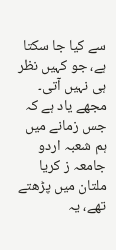سے کیا جا سکتا ہے، جو کہیں نظر ہی نہیں آتی۔
مجھے یاد ہے کہ جس زمانے میں ہم شعبہ اردو جامعہ ز کریا ملتان میں پڑھتے تھے، یہ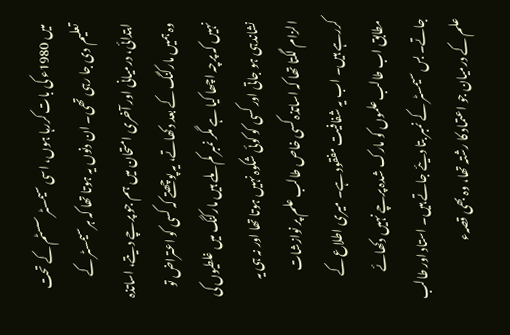میں 1980ء کی بات کررہا ہوں، اسی سیمسٹر سسٹم کے تحت تعلیم دی جا رہی تھی۔ ان دنوں یہ ہوتا تھا کہ ہرسیمسٹر کے ابتدائی، درمیانی اور آخری امتحان میں ہم جو پرچے دیتے، اساتذہ وہ ہمیں مارکنگ کے بعد دکھاتے، یہ پوچھتے کہ کسی کو اعتراض تو نہیں کہ پرچہ اچھا کیا ہے مگر نمبر کم ملے ہیں مارکنگ میں غلطیوں کی نشاندہی ہو جاتی اور کسی کو کوئی شکوہ نہیں ہوتا تھا اور نہ ہی یہ الزام لگتا تھا کہ اساتذہ کسی خاص طالب علم پر نوازشات کررہے ہیں۔ اب یہ شفافیت مفقود ہے۔ میری اطلاع کے مطابق اب طالب علموں کو مارک شدہ پرچے نہیں دکھائے جاتے۔ بس سیمسٹر کے نمبر بتا دیئے جاتے ہیں۔ استاد اور طالب علم کے درمیان جو اعتماد کا رشتہ تھا، وہ بھی قصہء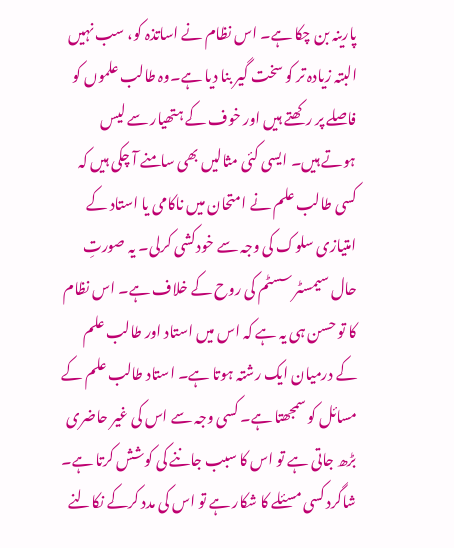پارینہ بن چکا ہے۔ اس نظام نے اساتذہ کو، سب نہیں البتہ زیادہ تر کو سخت گیر بنا دیا ہے۔وہ طالب علموں کو فاصلے پر رکھتے ہیں اور خوف کے ہتھیار سے لیس ہوتے ہیں۔ ایسی کئی مثالیں بھی سامنے آ چکی ہیں کہ کسی طالب علم نے امتحان میں ناکامی یا استاد کے امتیازی سلوک کی وجہ سے خودکشی کرلی۔ یہ صورتِ حال سیمسٹر سسٹم کی روح کے خلاف ہے۔ اس نظام کا تو حسن ہی یہ ہے کہ اس میں استاد اور طالب علم کے درمیان ایک رشتہ ہوتا ہے۔ استاد طالب علم کے مسائل کو سمجھتا ہے۔ کسی وجہ سے اس کی غیر حاضری بڑھ جاتی ہے تو اس کا سبب جاننے کی کوشش کرتا ہے۔ شاگرد کسی مسئلے کا شکار ہے تو اس کی مدد کرکے نکالنے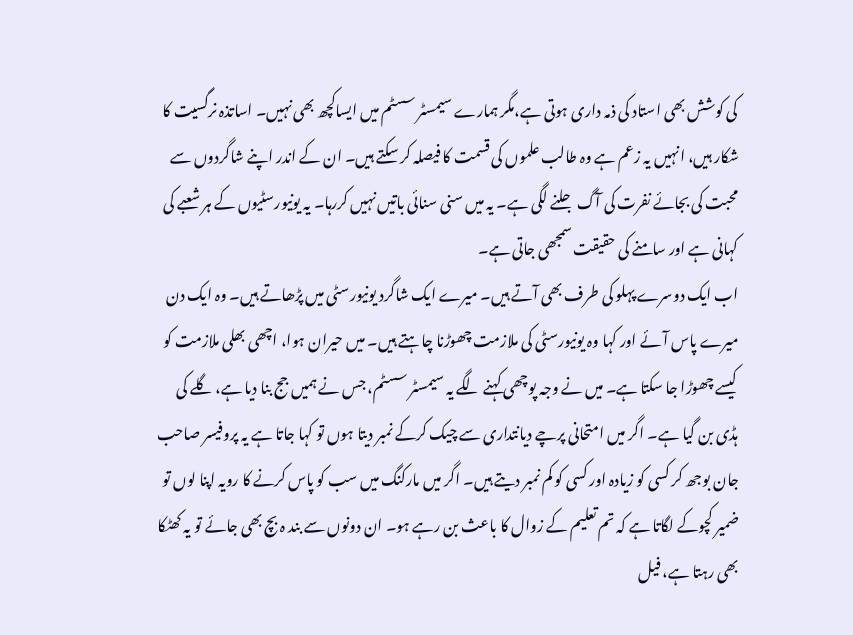کی کوشش بھی استاد کی ذمہ داری ہوتی ہے،مگر ہمارے سیمسٹر سسٹم میں ایساکچھ بھی نہیں۔ اساتذہ نرگسیت کا شکار ہیں، انہیں یہ زعم ہے وہ طالب علموں کی قسمت کا فیصلہ کر سکتے ہیں۔ ان کے اندر اپنے شاگردوں سے محبت کی بجائے نفرت کی آگ جلنے لگی ہے۔ یہ میں سنی سنائی باتیں نہیں کررہا۔ یہ یونیورسٹیوں کے ہر شعبے کی کہانی ہے اور سامنے کی حقیقت سمجھی جاتی ہے۔
اب ایک دوسرے پہلو کی طرف بھی آتے ہیں۔ میرے ایک شاگرد یونیورسٹی میں پڑھاتے ہیں۔ وہ ایک دن میرے پاس آئے اور کہا وہ یونیورسٹی کی ملازمت چھوڑنا چاہتے ہیں۔ میں حیران ہوا، اچھی بھلی ملازمت کو کیسے چھوڑا جا سکتا ہے۔ میں نے وجہ پوچھی کہنے لگے یہ سیمسٹر سسٹم، جس نے ہمیں جج بنا دیا ہے، گلے کی ہڈی بن گیا ہے۔ اگر میں امتحانی پرچے دیانتداری سے چیک کرکے نمبر دیتا ہوں تو کہا جاتا ہے یہ پروفیسر صاحب جان بوجھ کر کسی کو زیادہ اور کسی کو کم نمبر دیتے ہیں۔ اگر میں مارکنگ میں سب کو پاس کرنے کا رویہ اپنا لوں تو ضمیر کچوکے لگاتا ہے کہ تم تعلیم کے زوال کا باعث بن رہے ہو۔ ان دونوں سے بند ہ بچ بھی جائے تو یہ کھٹکا بھی رہتا ہے، فیل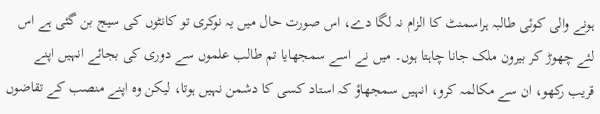ہونے والی کوئی طالبہ ہراسمنٹ کا الزام نہ لگا دے، اس صورت حال میں یہ نوکری تو کانٹوں کی سیج بن گئی ہے اس لئے چھوڑ کر بیرون ملک جانا چاہتا ہوں۔ میں نے اسے سمجھایا تم طالب علموں سے دوری کی بجائے انہیں اپنے قریب رکھو، ان سے مکالمہ کرو، انہیں سمجھاؤ کہ استاد کسی کا دشمن نہیں ہوتا، لیکن وہ اپنے منصب کے تقاضوں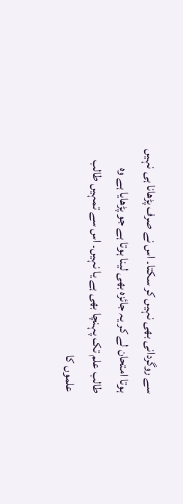سے روگردانی بھی نہیں کر سکتا۔ اس نے صرف پڑھانا ہی نہیں ہوتا امتحان لے کر یہ جائزہ بھی لینا ہوتا ہے جو پڑھایا ہے وہ طالب علم تک پہنچا بھی ہے یا نہیں۔ اس سے تمہیں طالب علموں کا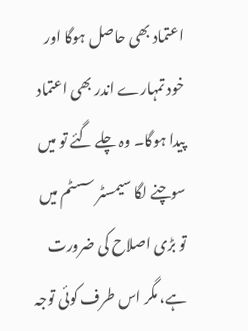اعتماد بھی حاصل ہوگا اور خود تمہارے اندر بھی اعتماد پیدا ہوگا۔ وہ چلے گئے تو میں سوچنے لگا سیمسٹر سسٹم میں تو بڑی اصلاح کی ضرورت ہے، مگر اس طرف کوئی توجہ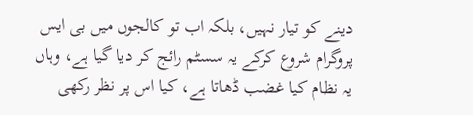دینے کو تیار نہیں، بلکہ اب تو کالجوں میں بی ایس پروگرام شروع کرکے یہ سسٹم رائج کر دیا گیا ہے، وہاں یہ نظام کیا غضب ڈھاتا ہے، کیا اس پر نظر رکھی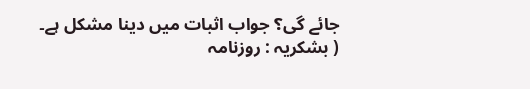جائے گی؟ جواب اثبات میں دینا مشکل ہے۔
( بشکریہ : روزنامہ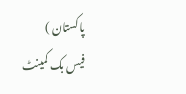پاکستان )
فیس بک کمینٹ